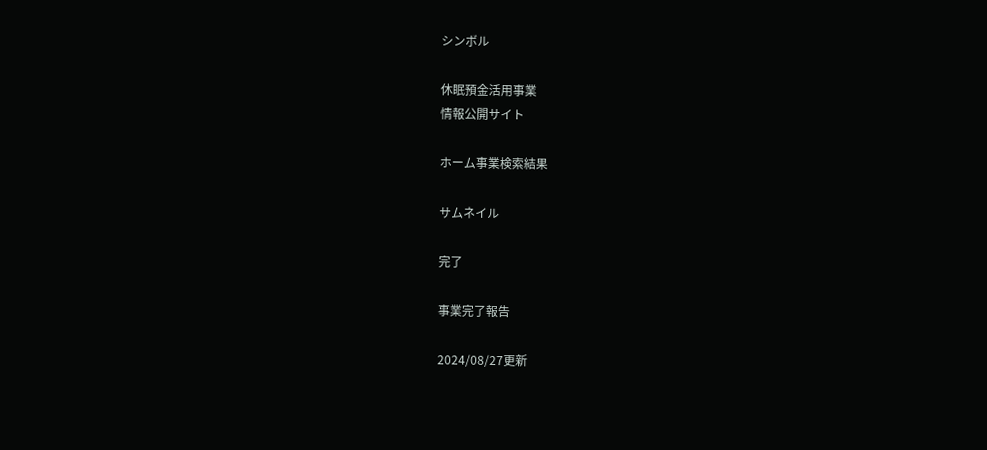シンボル

休眠預金活用事業
情報公開サイト

ホーム事業検索結果

サムネイル

完了

事業完了報告

2024/08/27更新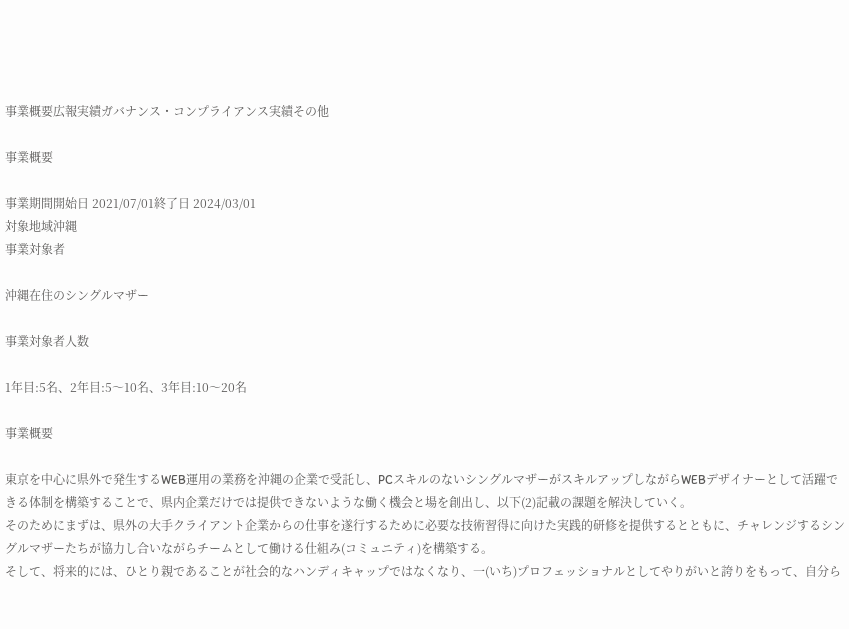事業概要広報実績ガバナンス・コンプライアンス実績その他

事業概要

事業期間開始日 2021/07/01終了日 2024/03/01
対象地域沖縄
事業対象者

沖縄在住のシングルマザー

事業対象者人数

1年目:5名、2年目:5〜10名、3年目:10〜20名

事業概要

東京を中心に県外で発生するWEB運用の業務を沖縄の企業で受託し、PCスキルのないシングルマザーがスキルアップしながらWEBデザイナーとして活躍できる体制を構築することで、県内企業だけでは提供できないような働く機会と場を創出し、以下(2)記載の課題を解決していく。
そのためにまずは、県外の大手クライアント企業からの仕事を遂行するために必要な技術習得に向けた実践的研修を提供するとともに、チャレンジするシングルマザーたちが協力し合いながらチームとして働ける仕組み(コミュニティ)を構築する。
そして、将来的には、ひとり親であることが社会的なハンディキャップではなくなり、一(いち)プロフェッショナルとしてやりがいと誇りをもって、自分ら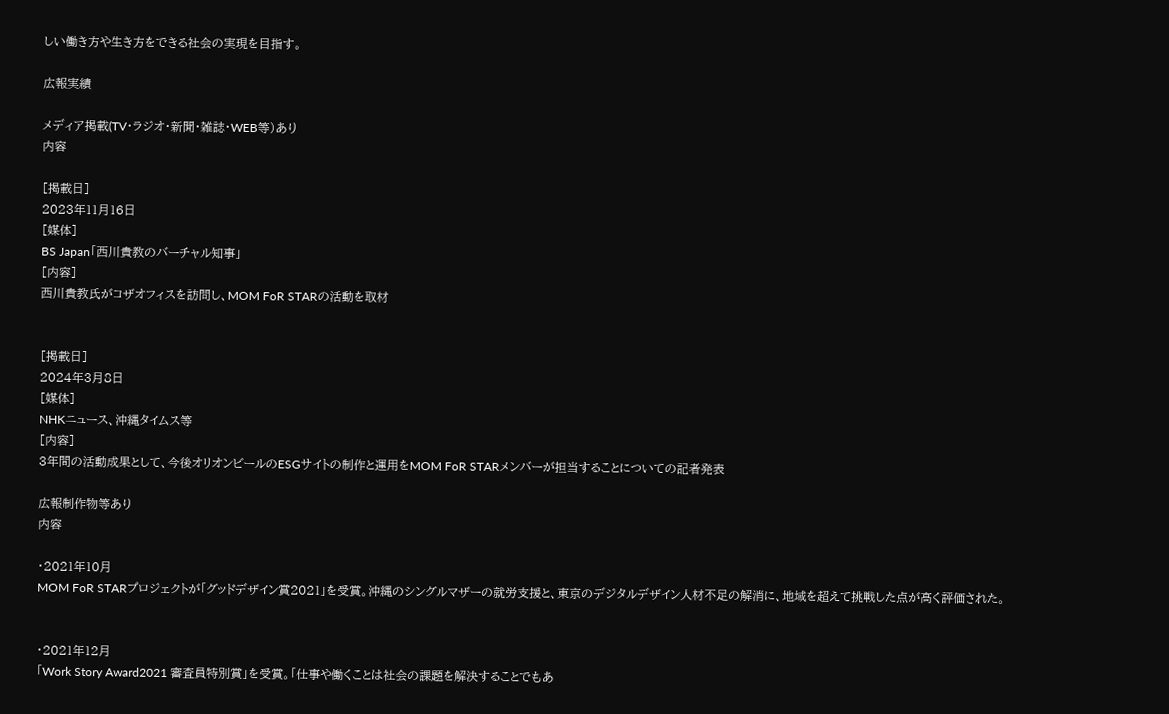しい働き方や生き方をできる社会の実現を目指す。

広報実績

メディア掲載(TV・ラジオ・新聞・雑誌・WEB等)あり
内容

[掲載日]
2023年11月16日
[媒体]
BS Japan「西川貴教のバーチャル知事」
[内容]
西川貴教氏がコザオフィスを訪問し、MOM FoR STARの活動を取材


[掲載日]
2024年3月8日
[媒体]
NHKニュース、沖縄タイムス等
[内容]
3年間の活動成果として、今後オリオンビールのESGサイトの制作と運用をMOM FoR STARメンバーが担当することについての記者発表

広報制作物等あり
内容

・2021年10月
MOM FoR STARプロジェクトが「グッドデザイン賞2021」を受賞。沖縄のシングルマザーの就労支援と、東京のデジタルデザイン人材不足の解消に、地域を超えて挑戦した点が高く評価された。


・2021年12月
「Work Story Award2021 審査員特別賞」を受賞。「仕事や働くことは社会の課題を解決することでもあ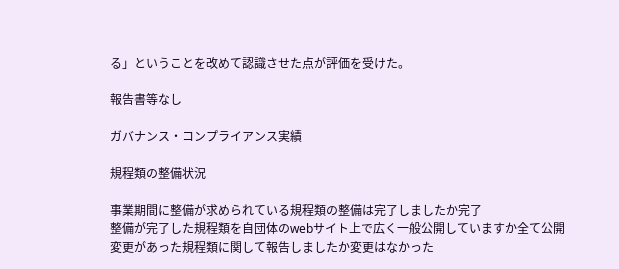る」ということを改めて認識させた点が評価を受けた。

報告書等なし

ガバナンス・コンプライアンス実績

規程類の整備状況

事業期間に整備が求められている規程類の整備は完了しましたか完了
整備が完了した規程類を自団体のwebサイト上で広く一般公開していますか全て公開
変更があった規程類に関して報告しましたか変更はなかった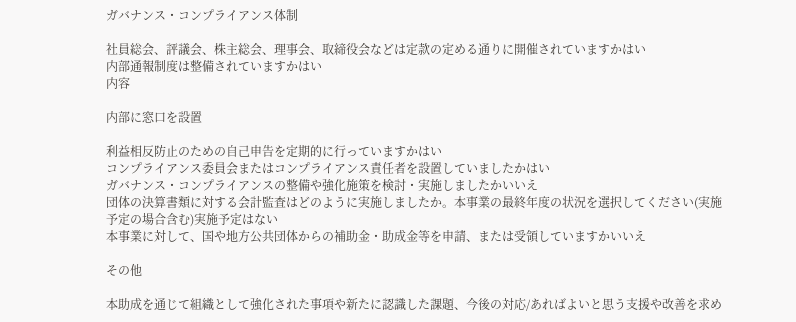ガバナンス・コンプライアンス体制

社員総会、評議会、株主総会、理事会、取締役会などは定款の定める通りに開催されていますかはい
内部通報制度は整備されていますかはい
内容

内部に窓口を設置

利益相反防止のための自己申告を定期的に行っていますかはい
コンプライアンス委員会またはコンプライアンス責任者を設置していましたかはい
ガバナンス・コンプライアンスの整備や強化施策を検討・実施しましたかいいえ
団体の決算書類に対する会計監査はどのように実施しましたか。本事業の最終年度の状況を選択してください(実施予定の場合含む)実施予定はない
本事業に対して、国や地方公共団体からの補助金・助成金等を申請、または受領していますかいいえ

その他

本助成を通じて組織として強化された事項や新たに認識した課題、今後の対応/あればよいと思う支援や改善を求め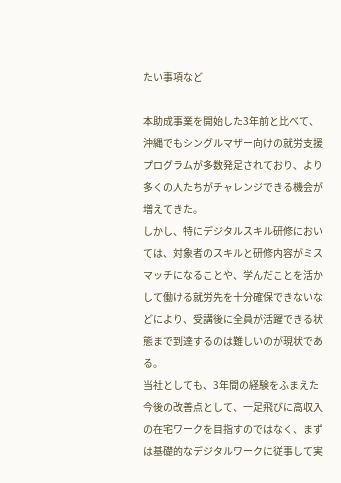たい事項など

本助成事業を開始した3年前と比べて、沖縄でもシングルマザー向けの就労支援プログラムが多数発足されており、より多くの人たちがチャレンジできる機会が増えてきた。
しかし、特にデジタルスキル研修においては、対象者のスキルと研修内容がミスマッチになることや、学んだことを活かして働ける就労先を十分確保できないなどにより、受講後に全員が活躍できる状態まで到達するのは難しいのが現状である。
当社としても、3年間の経験をふまえた今後の改善点として、一足飛びに高収入の在宅ワークを目指すのではなく、まずは基礎的なデジタルワークに従事して実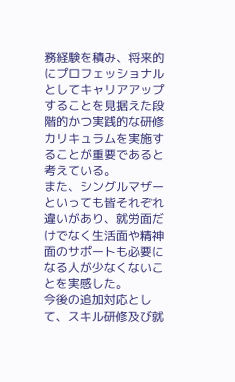務経験を積み、将来的にプロフェッショナルとしてキャリアアップすることを見据えた段階的かつ実践的な研修カリキュラムを実施することが重要であると考えている。
また、シングルマザーといっても皆それぞれ違いがあり、就労面だけでなく生活面や精神面のサポートも必要になる人が少なくないことを実感した。
今後の追加対応として、スキル研修及び就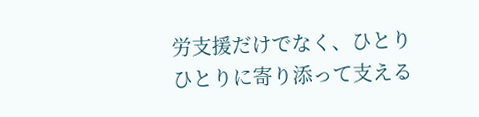労支援だけでなく、ひとりひとりに寄り添って支える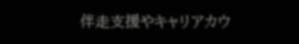伴走支援やキャリアカウ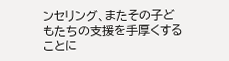ンセリング、またその子どもたちの支援を手厚くすることに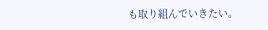も取り組んでいきたい。